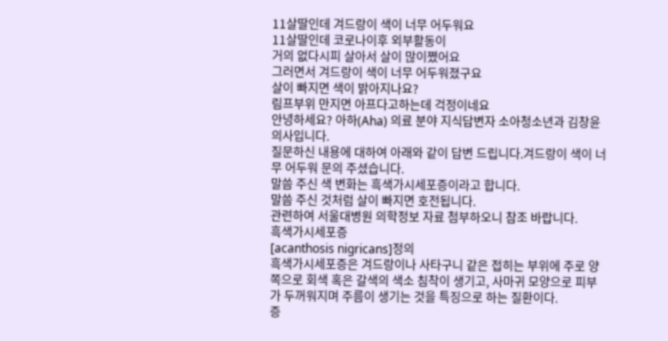11살딸인데 겨드랑이 색이 너무 어두워요
11살딸인데 코로나이후 외부활동이
거의 없다시피 살아서 살이 많이쪘어요
그러면서 겨드랑이 색이 너무 어두워졌구요
살이 빠지면 색이 밝아지나요?
림프부위 만지면 아프다고하는데 걱정이네요
안녕하세요? 아하(Aha) 의료 분야 지식답변자 소아청소년과 김창윤 의사입니다.
질문하신 내용에 대하여 아래와 같이 답변 드립니다.겨드랑이 색이 너무 어두워 문의 주셨습니다.
말씀 주신 색 변화는 흑색가시세포증이라고 합니다.
말씀 주신 것처럼 살이 빠지면 호전됩니다.
관련하여 서울대병원 의학정보 자료 첨부하오니 참조 바랍니다.
흑색가시세포증
[acanthosis nigricans]정의
흑색가시세포증은 겨드랑이나 사타구니 같은 접히는 부위에 주로 양쪽으로 회색 혹은 갈색의 색소 침착이 생기고, 사마귀 모양으로 피부가 두꺼워지며 주름이 생기는 것을 특징으로 하는 질환이다.
증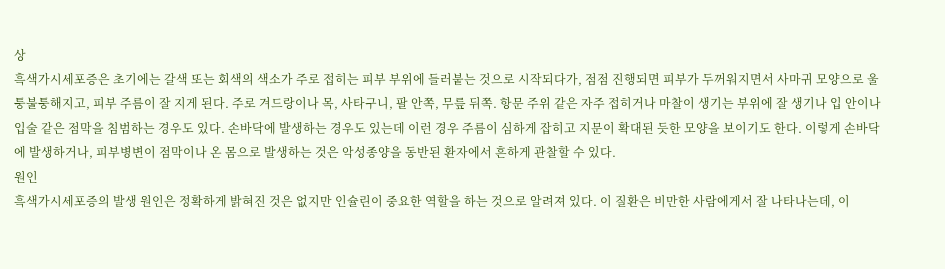상
흑색가시세포증은 초기에는 갈색 또는 회색의 색소가 주로 접히는 피부 부위에 들러붙는 것으로 시작되다가, 점점 진행되면 피부가 두꺼워지면서 사마귀 모양으로 울퉁불퉁해지고, 피부 주름이 잘 지게 된다. 주로 겨드랑이나 목, 사타구니, 팔 안쪽, 무릎 뒤쪽. 항문 주위 같은 자주 접히거나 마찰이 생기는 부위에 잘 생기나 입 안이나 입술 같은 점막을 침범하는 경우도 있다. 손바닥에 발생하는 경우도 있는데 이런 경우 주름이 심하게 잡히고 지문이 확대된 듯한 모양을 보이기도 한다. 이렇게 손바닥에 발생하거나, 피부병변이 점막이나 온 몸으로 발생하는 것은 악성종양을 동반된 환자에서 흔하게 관찰할 수 있다.
원인
흑색가시세포증의 발생 원인은 정확하게 밝혀진 것은 없지만 인슐린이 중요한 역할을 하는 것으로 알려져 있다. 이 질환은 비만한 사람에게서 잘 나타나는데, 이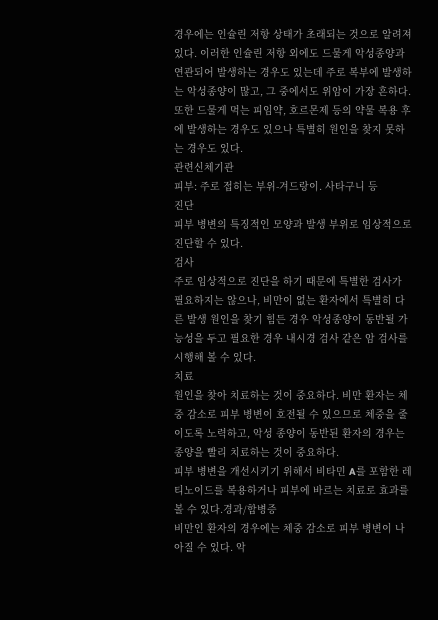경우에는 인슐린 저항 상태가 초래되는 것으로 알려져 있다. 이러한 인슐린 저항 외에도 드물게 악성종양과 연관되어 발생하는 경우도 있는데 주로 복부에 발생하는 악성종양이 많고, 그 중에서도 위암이 가장 흔하다. 또한 드물게 먹는 피임약, 호르몬제 등의 약물 복용 후에 발생하는 경우도 있으나 특별히 원인을 찾지 못하는 경우도 있다.
관련신체기관
피부: 주로 접히는 부위-겨드랑이. 사타구니 등
진단
피부 병변의 특징적인 모양과 발생 부위로 임상적으로 진단할 수 있다.
검사
주로 임상적으로 진단을 하기 때문에 특별한 검사가 필요하지는 않으나, 비만이 없는 환자에서 특별히 다른 발생 원인을 찾기 힘든 경우 악성종양이 동반될 가능성을 두고 필요한 경우 내시경 검사 같은 암 검사를 시행해 볼 수 있다.
치료
원인을 찾아 치료하는 것이 중요하다. 비만 환자는 체중 감소로 피부 병변이 호전될 수 있으므로 체중을 줄이도록 노력하고, 악성 종양이 동반된 환자의 경우는 종양을 빨리 치료하는 것이 중요하다.
피부 병변을 개선시키기 위해서 비타민 A를 포함한 레티노이드를 복용하거나 피부에 바르는 치료로 효과를 볼 수 있다.경과/합병증
비만인 환자의 경우에는 체중 감소로 피부 병변이 나아질 수 있다. 악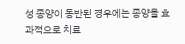성 종양이 동반된 경우에는 종양을 효과적으로 치료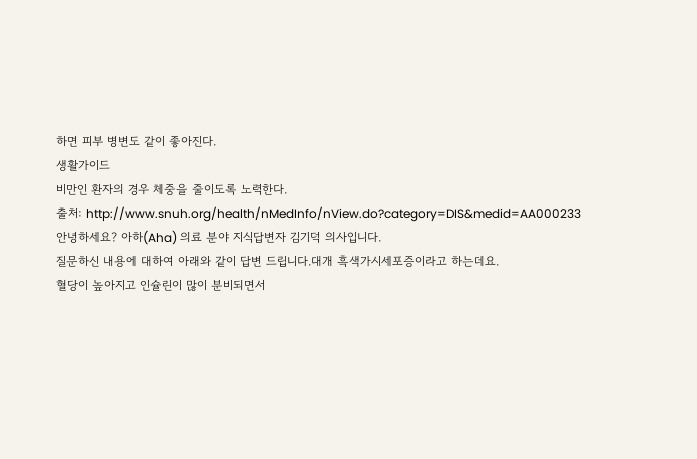하면 피부 병변도 같이 좋아진다.
생활가이드
비만인 환자의 경우 체중을 줄이도록 노력한다.
출처: http://www.snuh.org/health/nMedInfo/nView.do?category=DIS&medid=AA000233
안녕하세요? 아하(Aha) 의료 분야 지식답변자 김기덕 의사입니다.
질문하신 내용에 대하여 아래와 같이 답변 드립니다.대개 흑색가시세포증이라고 하는데요.
혈당이 높아지고 인슐린이 많이 분비되면서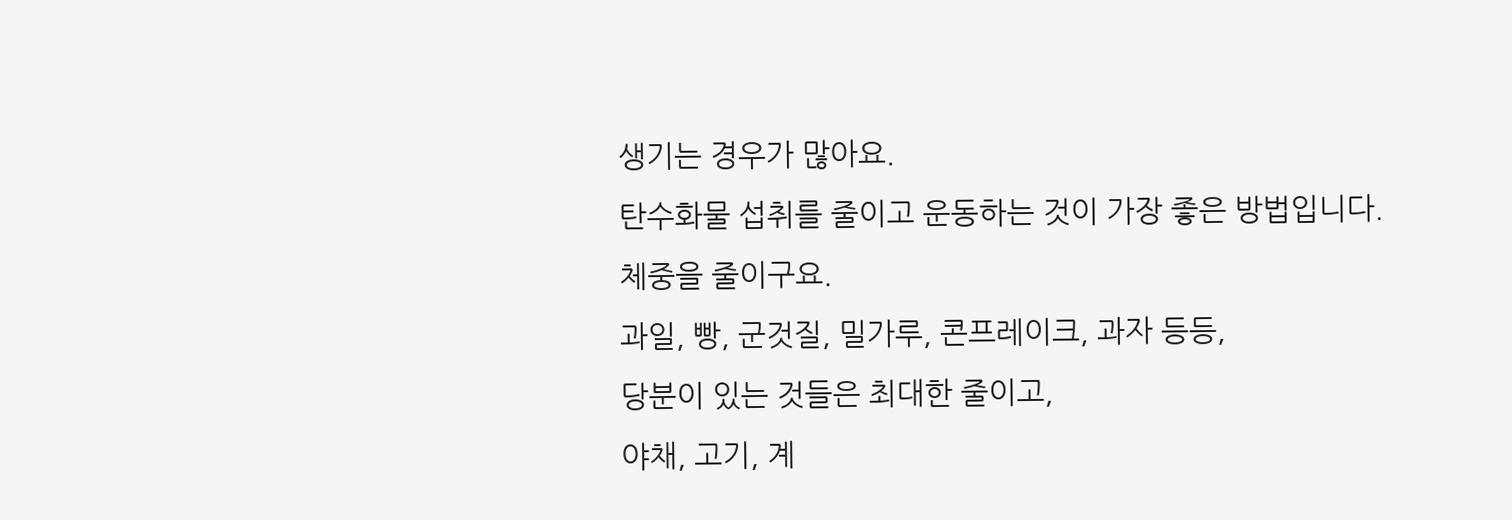생기는 경우가 많아요.
탄수화물 섭취를 줄이고 운동하는 것이 가장 좋은 방법입니다.
체중을 줄이구요.
과일, 빵, 군것질, 밀가루, 콘프레이크, 과자 등등,
당분이 있는 것들은 최대한 줄이고,
야채, 고기, 계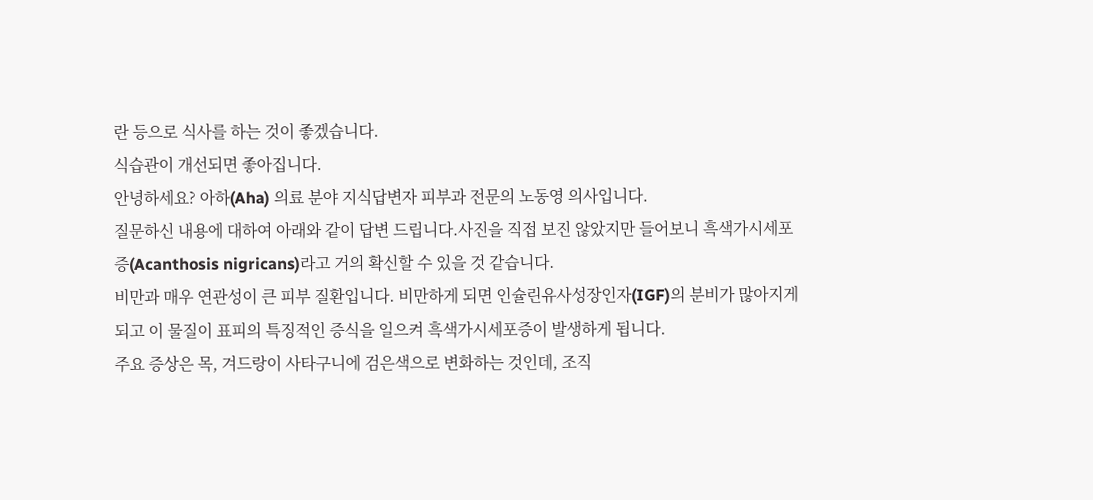란 등으로 식사를 하는 것이 좋겠습니다.
식습관이 개선되면 좋아집니다.
안녕하세요? 아하(Aha) 의료 분야 지식답변자 피부과 전문의 노동영 의사입니다.
질문하신 내용에 대하여 아래와 같이 답변 드립니다.사진을 직접 보진 않았지만 들어보니 흑색가시세포증(Acanthosis nigricans)라고 거의 확신할 수 있을 것 같습니다.
비만과 매우 연관성이 큰 피부 질환입니다. 비만하게 되면 인슐린유사성장인자(IGF)의 분비가 많아지게 되고 이 물질이 표피의 특징적인 증식을 일으켜 흑색가시세포증이 발생하게 됩니다.
주요 증상은 목, 겨드랑이 사타구니에 검은색으로 변화하는 것인데, 조직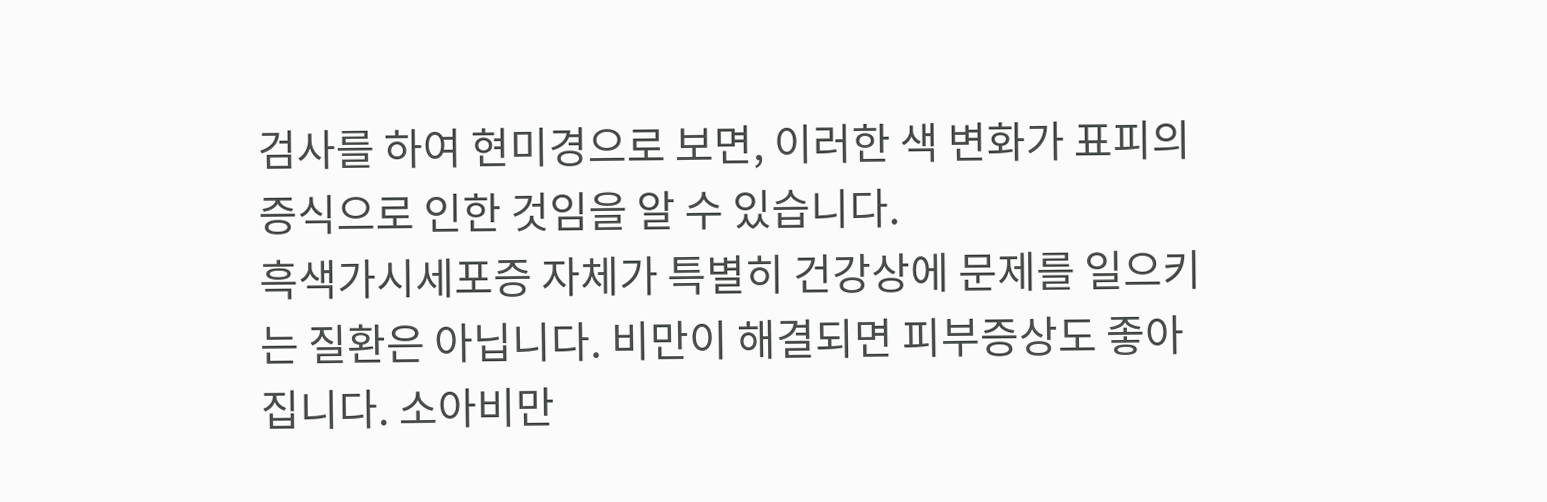검사를 하여 현미경으로 보면, 이러한 색 변화가 표피의 증식으로 인한 것임을 알 수 있습니다.
흑색가시세포증 자체가 특별히 건강상에 문제를 일으키는 질환은 아닙니다. 비만이 해결되면 피부증상도 좋아집니다. 소아비만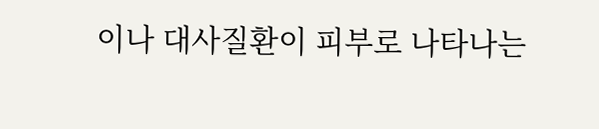이나 대사질환이 피부로 나타나는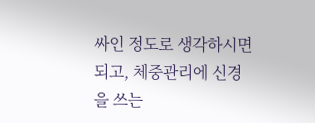싸인 정도로 생각하시면 되고, 체중관리에 신경을 쓰는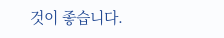것이 좋습니다.